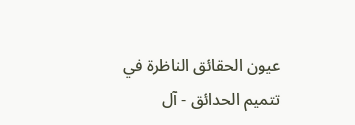عيون الحقائق الناظرة في تتميم الحدائق - آل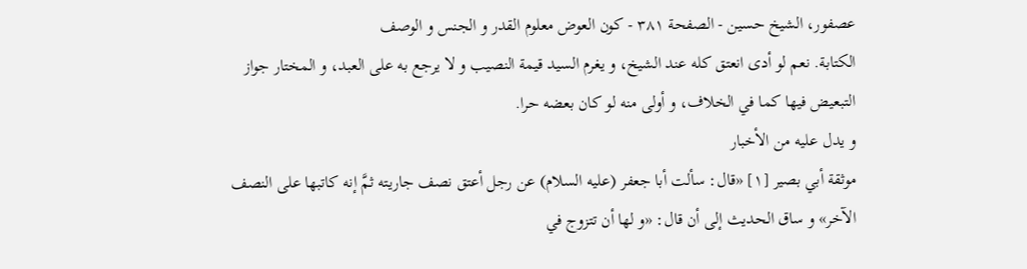عصفور، الشيخ حسين - الصفحة ٣٨١ - كون العوض معلوم القدر و الجنس و الوصف
الكتابة. نعم لو أدى انعتق كله عند الشيخ، و يغرم السيد قيمة النصيب و لا يرجع به على العبد، و المختار جواز التبعيض فيها كما في الخلاف، و أولى منه لو كان بعضه حرا.
و يدل عليه من الأخبار
موثقة أبي بصير [١] «قال: سألت أبا جعفر (عليه السلام) عن رجل أعتق نصف جاريته ثمَّ إنه كاتبها على النصف الآخر» و ساق الحديث إلى أن قال: «و لها أن تتزوج في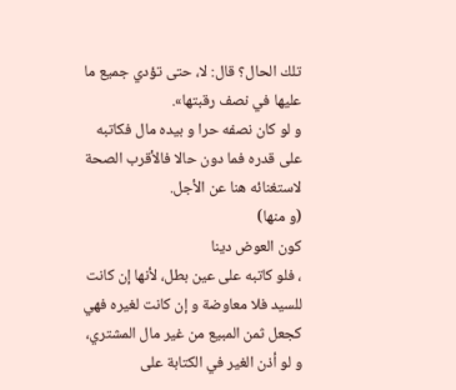تلك الحال؟ قال: لا، حتى تؤدي جميع ما عليها في نصف رقبتها».
و لو كان نصفه حرا و بيده مال فكاتبه على قدره فما دون حالا فالأقرب الصحة لاستغنائه هنا عن الأجل.
(و منها)
كون العوض دينا
، فلو كاتبه على عين بطل، لأنها إن كانت للسيد فلا معاوضة و إن كانت لغيره فهي كجعل ثمن المبيع من غير مال المشتري، و لو أذن الغير في الكتابة على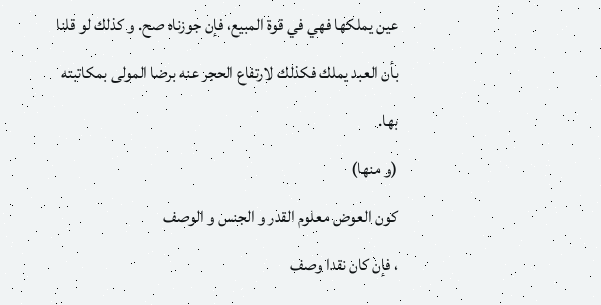عين يملكها فهي في قوة المبيع، فإن جوزناه صح. و كذلك لو قلنا بأن العبد يملك فكذلك لارتفاع الحجر عنه برضا المولى بمكاتبته بها.
(و منها)
كون العوض معلوم القدر و الجنس و الوصف
، فإن كان نقدا وصف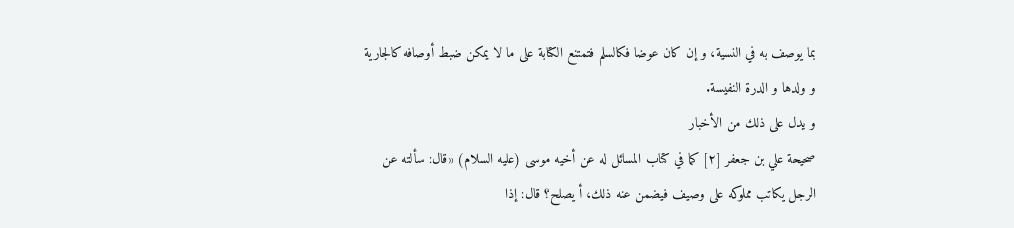بما يوصف به في النسية، و إن كان عوضا فكالسلم فتمتنع الكتابة على ما لا يمكن ضبط أوصافه كالجارية و ولدها و الدرة النفيسة.
و يدل على ذلك من الأخبار
صحيحة علي بن جعفر [٢] كما في كتاب المسائل له عن أخيه موسى (عليه السلام) «قال: سألته عن الرجل يكاتب مملوكه على وصيف فيضمن عنه ذلك، أ يصلح؟ قال: إذا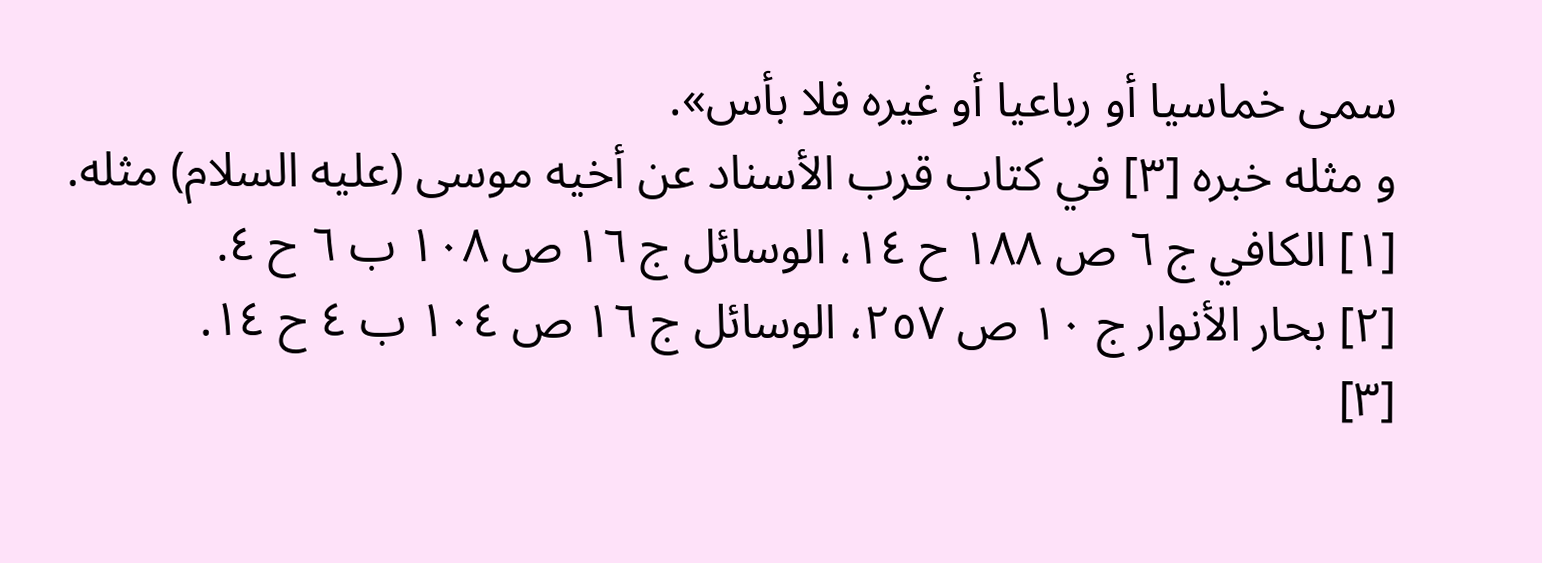سمى خماسيا أو رباعيا أو غيره فلا بأس».
و مثله خبره [٣] في كتاب قرب الأسناد عن أخيه موسى (عليه السلام) مثله.
[١] الكافي ج ٦ ص ١٨٨ ح ١٤، الوسائل ج ١٦ ص ١٠٨ ب ٦ ح ٤.
[٢] بحار الأنوار ج ١٠ ص ٢٥٧، الوسائل ج ١٦ ص ١٠٤ ب ٤ ح ١٤.
[٣]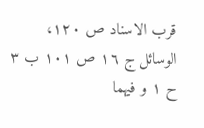قرب الاسناد ص ١٢٠، الوسائل ج ١٦ ص ١٠١ ب ٣ ح ١ و فيهما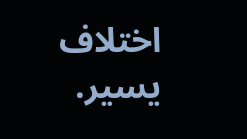اختلاف يسير.